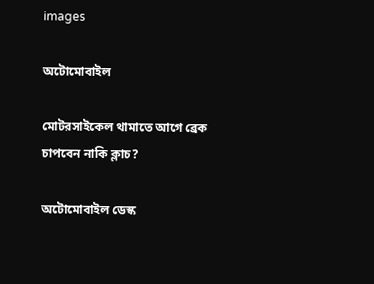images

অটোমোবাইল

মোটরসাইকেল থামাতে আগে ব্রেক চাপবেন নাকি ক্লাচ?

অটোমোবাইল ডেস্ক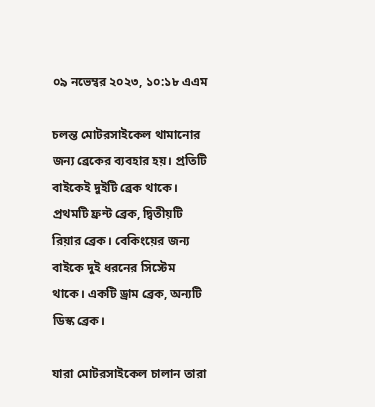০৯ নভেম্বর ২০২৩, ১০:১৮ এএম

চলন্ত মোটরসাইকেল থামানোর জন্য ব্রেকের ব্যবহার হয়। প্রতিটি বাইকেই দুইটি ব্রেক থাকে। প্রথমটি ফ্রন্ট ব্রেক, দ্বিতীয়টি রিয়ার ব্রেক। বেকিংয়ের জন্য বাইকে দুই ধরনের সিস্টেম থাকে। একটি ড্রাম ব্রেক, অন্যটি ডিস্ক ব্রেক।

যারা মোটরসাইকেল চালান তারা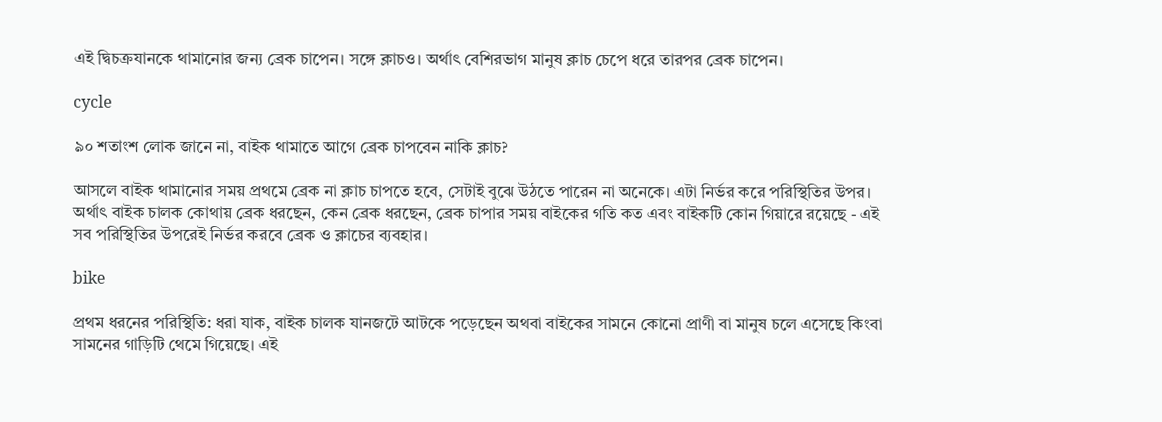এই দ্বিচক্রযানকে থামানোর জন্য ব্রেক চাপেন। সঙ্গে ক্লাচও। অর্থাৎ বেশিরভাগ মানুষ ক্লাচ চেপে ধরে তারপর ব্রেক চাপেন।

cycle

৯০ শতাংশ লোক জানে না, বাইক থামাতে আগে ব্রেক চাপবেন নাকি ক্লাচ?

আসলে বাইক থামানোর সময় প্রথমে ব্রেক না ক্লাচ চাপতে হবে, সেটাই বুঝে উঠতে পারেন না অনেকে। এটা নির্ভর করে পরিস্থিতির উপর। অর্থাৎ বাইক চালক কোথায় ব্রেক ধরছেন, কেন ব্রেক ধরছেন, ব্রেক চাপার সময় বাইকের গতি কত এবং বাইকটি কোন গিয়ারে রয়েছে - এই সব পরিস্থিতির উপরেই নির্ভর করবে ব্রেক ও ক্লাচের ব্যবহার।

bike

প্রথম ধরনের পরিস্থিতি: ধরা যাক, বাইক চালক যানজটে আটকে পড়েছেন অথবা বাইকের সামনে কোনো প্রাণী বা মানুষ চলে এসেছে কিংবা সামনের গাড়িটি থেমে গিয়েছে। এই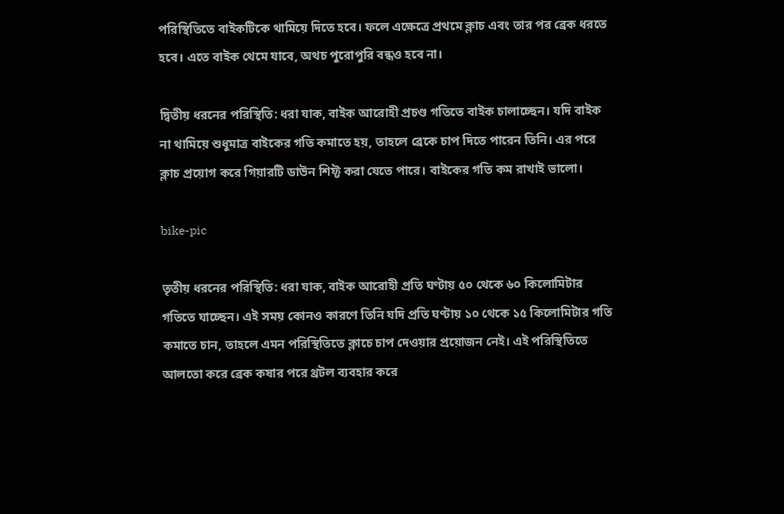পরিস্থিতিতে বাইকটিকে থামিয়ে দিতে হবে। ফলে এক্ষেত্রে প্রথমে ক্লাচ এবং তার পর ব্রেক ধরতে হবে। এতে বাইক থেমে যাবে, অথচ পুরোপুরি বন্ধও হবে না।

দ্বিতীয় ধরনের পরিস্থিতি: ধরা যাক, বাইক আরোহী প্রচণ্ড গতিতে বাইক চালাচ্ছেন। যদি বাইক না থামিয়ে শুধুমাত্র বাইকের গতি কমাতে হয়, তাহলে ব্রেকে চাপ দিতে পারেন তিনি। এর পরে ক্লাচ প্রয়োগ করে গিয়ারটি ডাউন শিফ্ট করা যেতে পারে। বাইকের গতি কম রাখাই ভালো।

bike-pic

তৃতীয় ধরনের পরিস্থিতি: ধরা যাক, বাইক আরোহী প্রতি ঘণ্টায় ৫০ থেকে ৬০ কিলোমিটার গতিতে যাচ্ছেন। এই সময় কোনও কারণে তিনি যদি প্রতি ঘণ্টায় ১০ থেকে ১৫ কিলোমিটার গতি কমাতে চান, তাহলে এমন পরিস্থিতিতে ক্লাচে চাপ দেওয়ার প্রয়োজন নেই। এই পরিস্থিতিতে আলতো করে ব্রেক কষার পরে থ্রটল ব্যবহার করে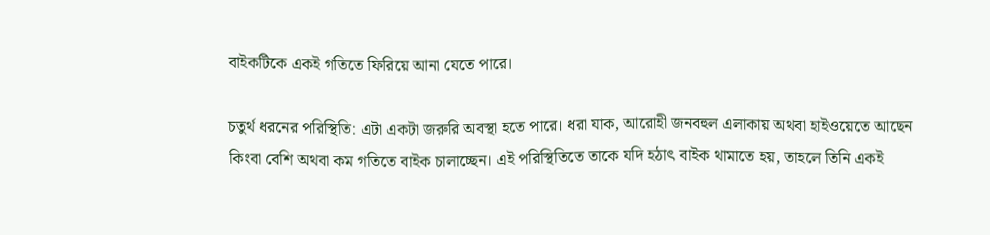বাইকটিকে একই গতিতে ফিরিয়ে আনা যেতে পারে।

চতুর্থ ধরনের পরিস্থিতি: এটা একটা জরুরি অবস্থা হতে পারে। ধরা যাক, আরোহী জনবহুল এলাকায় অথবা হাইওয়েতে আছেন কিংবা বেশি অথবা কম গতিতে বাইক চালাচ্ছেন। এই পরিস্থিতিতে তাকে যদি হঠাৎ বাইক থামাতে হয়, তাহলে তিনি একই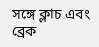সঙ্গে ক্লাচ এবং ব্রেক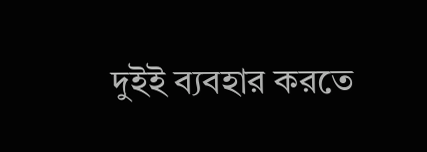দুইই ব্যবহার করতে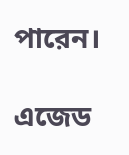পারেন।

এজেড